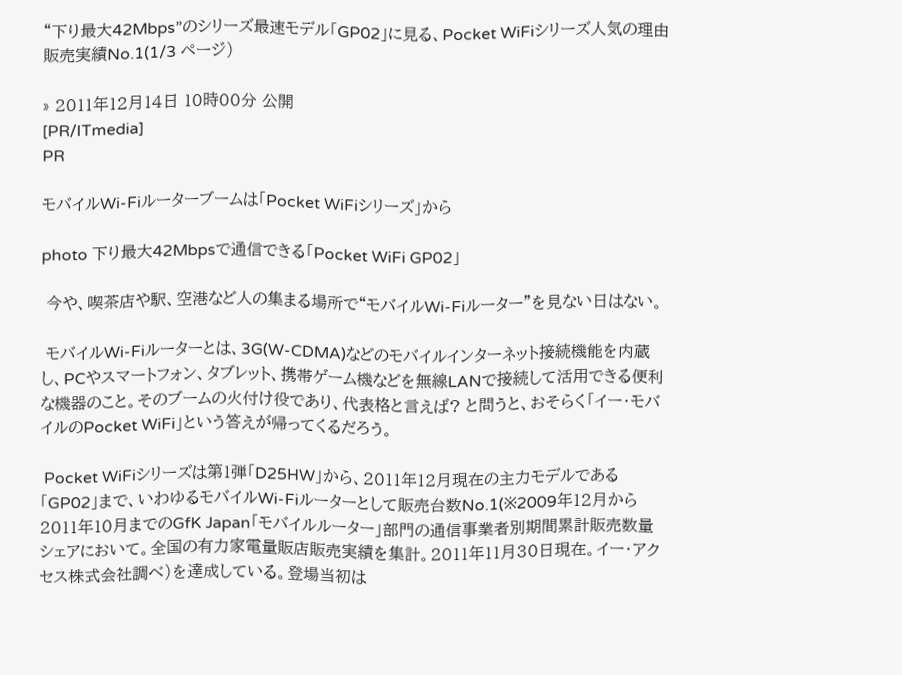“下り最大42Mbps”のシリーズ最速モデル「GP02」に見る、Pocket WiFiシリーズ人気の理由販売実績No.1(1/3 ページ)

» 2011年12月14日 10時00分 公開
[PR/ITmedia]
PR

モバイルWi-Fiルーターブームは「Pocket WiFiシリーズ」から

photo 下り最大42Mbpsで通信できる「Pocket WiFi GP02」

 今や、喫茶店や駅、空港など人の集まる場所で“モバイルWi-Fiルーター”を見ない日はない。

 モバイルWi-Fiルーターとは、3G(W-CDMA)などのモバイルインターネット接続機能を内蔵し、PCやスマートフォン、タブレット、携帯ゲーム機などを無線LANで接続して活用できる便利な機器のこと。そのブームの火付け役であり、代表格と言えば? と問うと、おそらく「イー・モバイルのPocket WiFi」という答えが帰ってくるだろう。

 Pocket WiFiシリーズは第1弾「D25HW」から、2011年12月現在の主力モデルである「GP02」まで、いわゆるモバイルWi-Fiルーターとして販売台数No.1(※2009年12月から2011年10月までのGfK Japan「モバイルルーター」部門の通信事業者別期間累計販売数量シェアにおいて。全国の有力家電量販店販売実績を集計。2011年11月30日現在。イー・アクセス株式会社調べ)を達成している。登場当初は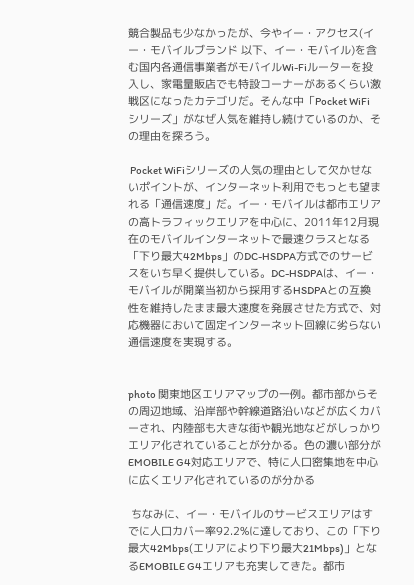競合製品も少なかったが、今やイー・アクセス(イー・モバイルブランド 以下、イー・モバイル)を含む国内各通信事業者がモバイルWi-Fiルーターを投入し、家電量販店でも特設コーナーがあるくらい激戦区になったカテゴリだ。そんな中「Pocket WiFiシリーズ」がなぜ人気を維持し続けているのか、その理由を探ろう。

 Pocket WiFiシリーズの人気の理由として欠かせないポイントが、インターネット利用でもっとも望まれる「通信速度」だ。イー・モバイルは都市エリアの高トラフィックエリアを中心に、2011年12月現在のモバイルインターネットで最速クラスとなる「下り最大42Mbps」のDC-HSDPA方式でのサービスをいち早く提供している。DC-HSDPAは、イー・モバイルが開業当初から採用するHSDPAとの互換性を維持したまま最大速度を発展させた方式で、対応機器において固定インターネット回線に劣らない通信速度を実現する。


photo 関東地区エリアマップの一例。都市部からその周辺地域、沿岸部や幹線道路沿いなどが広くカバーされ、内陸部も大きな街や観光地などがしっかりエリア化されていることが分かる。色の濃い部分がEMOBILE G4対応エリアで、特に人口密集地を中心に広くエリア化されているのが分かる

 ちなみに、イー・モバイルのサービスエリアはすでに人口カバー率92.2%に達しており、この「下り最大42Mbps(エリアにより下り最大21Mbps)」となるEMOBILE G4エリアも充実してきた。都市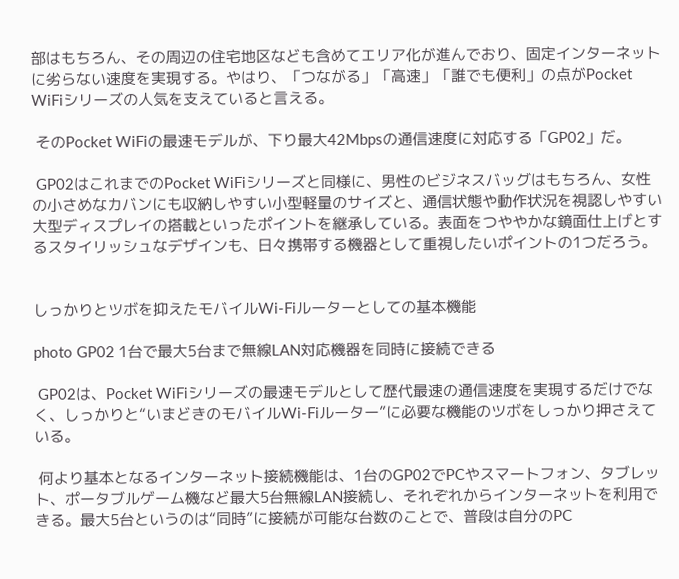部はもちろん、その周辺の住宅地区なども含めてエリア化が進んでおり、固定インターネットに劣らない速度を実現する。やはり、「つながる」「高速」「誰でも便利」の点がPocket WiFiシリーズの人気を支えていると言える。

 そのPocket WiFiの最速モデルが、下り最大42Mbpsの通信速度に対応する「GP02」だ。

 GP02はこれまでのPocket WiFiシリーズと同様に、男性のビジネスバッグはもちろん、女性の小さめなカバンにも収納しやすい小型軽量のサイズと、通信状態や動作状況を視認しやすい大型ディスプレイの搭載といったポイントを継承している。表面をつややかな鏡面仕上げとするスタイリッシュなデザインも、日々携帯する機器として重視したいポイントの1つだろう。


しっかりとツボを抑えたモバイルWi-Fiルーターとしての基本機能

photo GP02 1台で最大5台まで無線LAN対応機器を同時に接続できる

 GP02は、Pocket WiFiシリーズの最速モデルとして歴代最速の通信速度を実現するだけでなく、しっかりと“いまどきのモバイルWi-Fiルーター”に必要な機能のツボをしっかり押さえている。

 何より基本となるインターネット接続機能は、1台のGP02でPCやスマートフォン、タブレット、ポータブルゲーム機など最大5台無線LAN接続し、それぞれからインターネットを利用できる。最大5台というのは“同時”に接続が可能な台数のことで、普段は自分のPC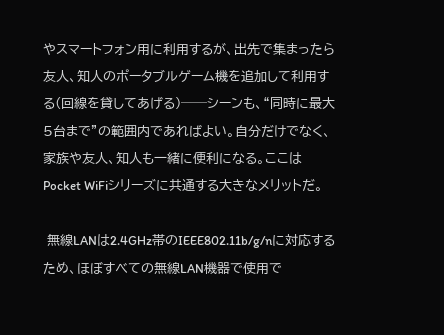やスマートフォン用に利用するが、出先で集まったら友人、知人のポータブルゲーム機を追加して利用する(回線を貸してあげる)──シーンも、“同時に最大5台まで”の範囲内であればよい。自分だけでなく、家族や友人、知人も一緒に便利になる。ここはPocket WiFiシリーズに共通する大きなメリットだ。

 無線LANは2.4GHz帯のIEEE802.11b/g/nに対応するため、ほぼすべての無線LAN機器で使用で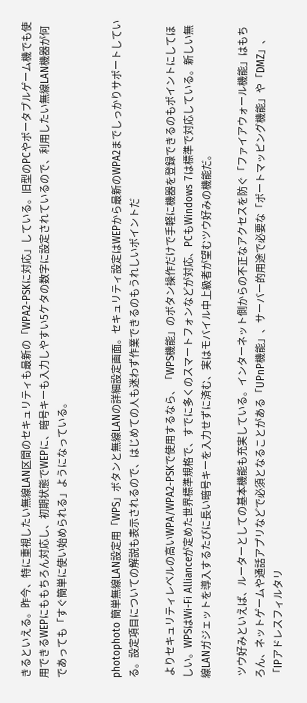きるといえる。昨今、特に重視したい無線LAN区間のセキュリティも最新の「WPA2-PSKに対応」している。旧型のPCやポータブルゲーム機でも使用できるWEPにももちろん対応し、初期状態でWEPに、暗号キーも入力しやすい5ケタの数字に設定されているので、利用したい無線LAN機器が何であっても「すぐ簡単に使い始められる」ようになっている。


photophoto 簡単無線LAN設定用「WPS」ボタンと無線LANの詳細設定画面。セキュリティ設定はWEPから最新のWPA2までしっかりサポートしている。設定項目についての解説も表示されるので、はじめての人も迷わず作業できるのもうれしいポイントだ

 よりセキュリティレベルの高いWPA/WPA2-PSKで使用するなら、「WPS機能」のボタン操作だけで手軽に機器を登録できるのもポイントにしてほしい。WPSはWi-Fi Allianceが定めた世界標準規格で、すでに多くのスマートフォンなどが対応、PCもWindows 7は標準で対応している。新しい無線LANガジェットを導入するたびに長い暗号キーを入力せずに済む、実はモバイル中上級者が望むツウ好みの機能だ。

 ツウ好みといえば、ルーターとしての基本機能も充実している。インターネット側からの不正なアクセスを防ぐ「ファイアウォール機能」はもちろん、ネットゲームや通話アプリなどで必須となることがある「UPnP機能」、サーバー的用途で必要な「ポートマッピング機能」や「DMZ」、「IPアドレスフィルタリ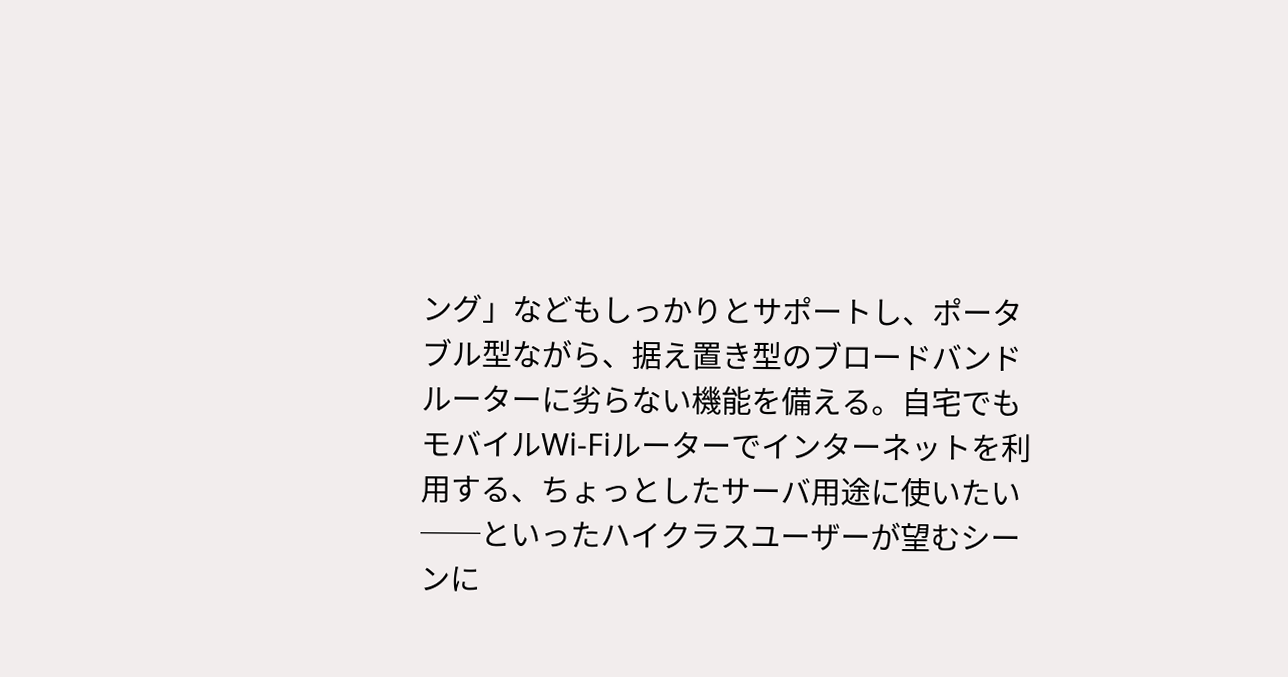ング」などもしっかりとサポートし、ポータブル型ながら、据え置き型のブロードバンドルーターに劣らない機能を備える。自宅でもモバイルWi-Fiルーターでインターネットを利用する、ちょっとしたサーバ用途に使いたい──といったハイクラスユーザーが望むシーンに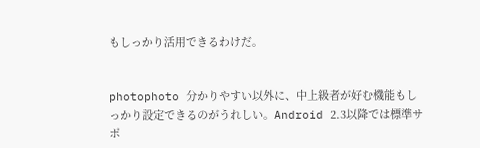もしっかり活用できるわけだ。


photophoto 分かりやすい以外に、中上級者が好む機能もしっかり設定できるのがうれしい。Android 2.3以降では標準サポ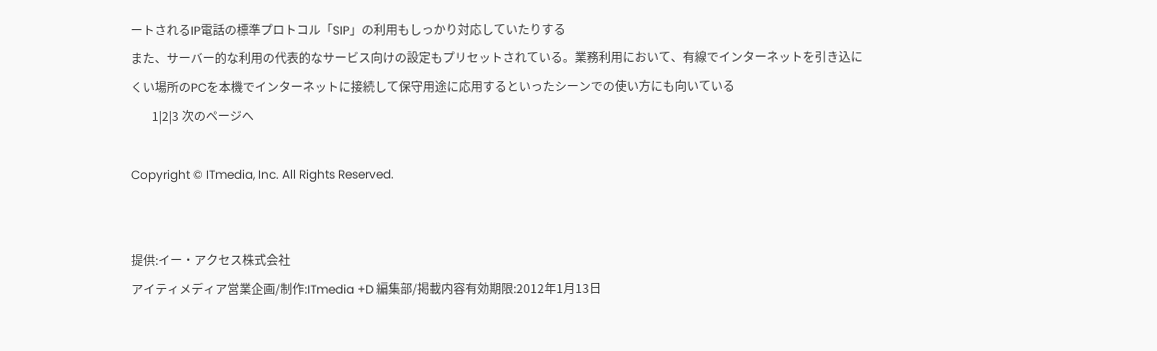ートされるIP電話の標準プロトコル「SIP」の利用もしっかり対応していたりする
また、サーバー的な利用の代表的なサービス向けの設定もプリセットされている。業務利用において、有線でインターネットを引き込にくい場所のPCを本機でインターネットに接続して保守用途に応用するといったシーンでの使い方にも向いている
       1|2|3 次のページへ

Copyright © ITmedia, Inc. All Rights Reserved.


提供:イー・アクセス株式会社
アイティメディア営業企画/制作:ITmedia +D 編集部/掲載内容有効期限:2012年1月13日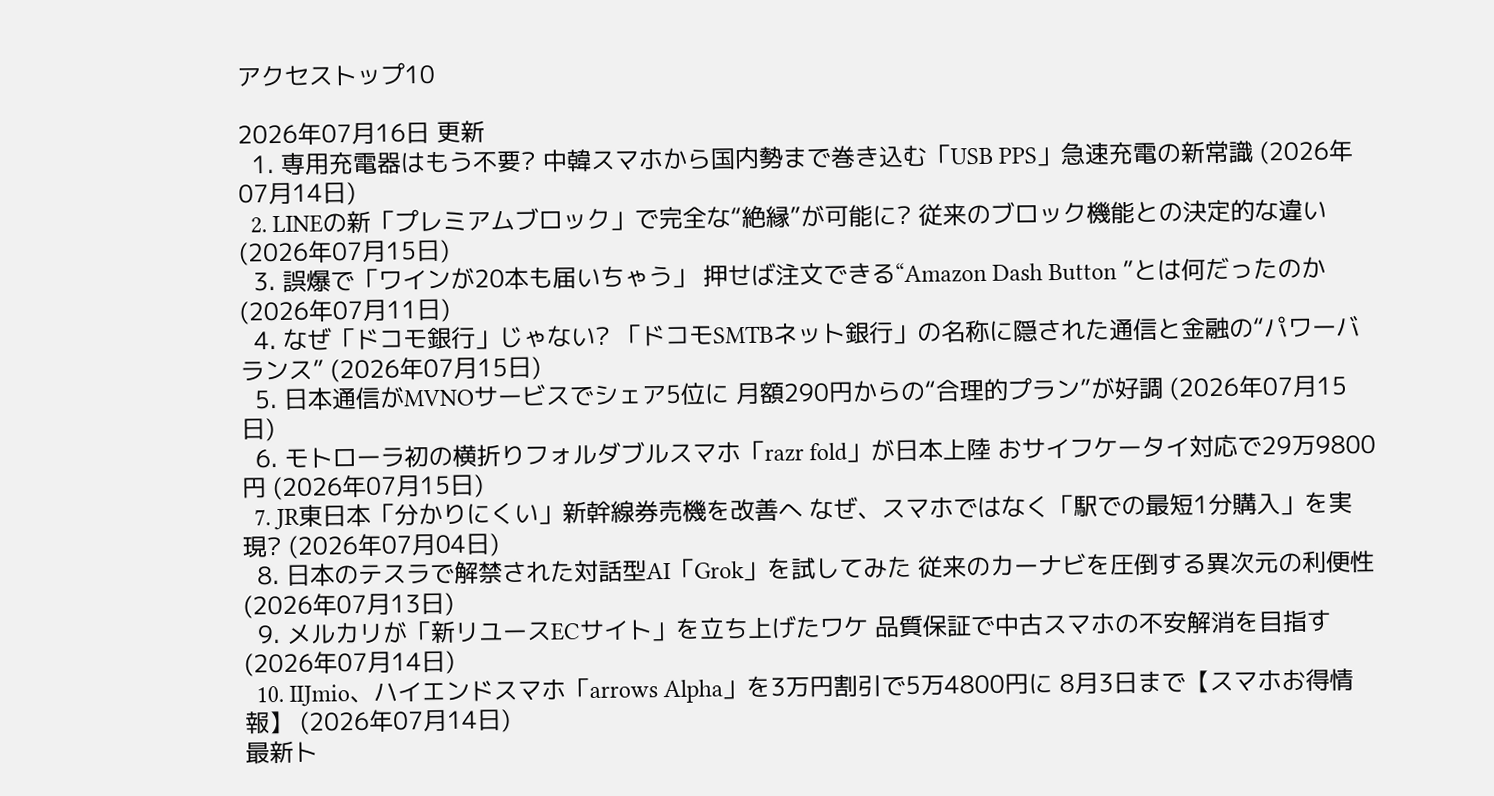アクセストップ10

2026年07月16日 更新
  1. 専用充電器はもう不要? 中韓スマホから国内勢まで巻き込む「USB PPS」急速充電の新常識 (2026年07月14日)
  2. LINEの新「プレミアムブロック」で完全な“絶縁”が可能に? 従来のブロック機能との決定的な違い (2026年07月15日)
  3. 誤爆で「ワインが20本も届いちゃう」 押せば注文できる“Amazon Dash Button ”とは何だったのか (2026年07月11日)
  4. なぜ「ドコモ銀行」じゃない? 「ドコモSMTBネット銀行」の名称に隠された通信と金融の“パワーバランス” (2026年07月15日)
  5. 日本通信がMVNOサービスでシェア5位に 月額290円からの“合理的プラン”が好調 (2026年07月15日)
  6. モトローラ初の横折りフォルダブルスマホ「razr fold」が日本上陸 おサイフケータイ対応で29万9800円 (2026年07月15日)
  7. JR東日本「分かりにくい」新幹線券売機を改善へ なぜ、スマホではなく「駅での最短1分購入」を実現? (2026年07月04日)
  8. 日本のテスラで解禁された対話型AI「Grok」を試してみた 従来のカーナビを圧倒する異次元の利便性 (2026年07月13日)
  9. メルカリが「新リユースECサイト」を立ち上げたワケ 品質保証で中古スマホの不安解消を目指す (2026年07月14日)
  10. IIJmio、ハイエンドスマホ「arrows Alpha」を3万円割引で5万4800円に 8月3日まで【スマホお得情報】 (2026年07月14日)
最新ト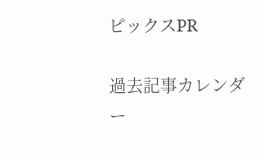ピックスPR

過去記事カレンダー